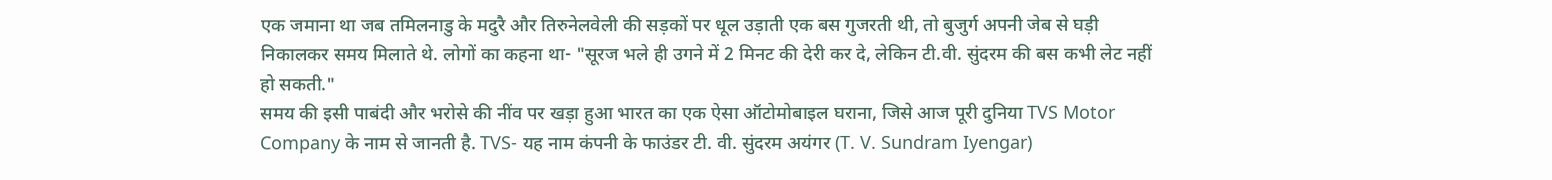एक जमाना था जब तमिलनाडु के मदुरै और तिरुनेलवेली की सड़कों पर धूल उड़ाती एक बस गुजरती थी, तो बुजुर्ग अपनी जेब से घड़ी निकालकर समय मिलाते थे. लोगों का कहना था- "सूरज भले ही उगने में 2 मिनट की देरी कर दे, लेकिन टी.वी. सुंदरम की बस कभी लेट नहीं हो सकती."
समय की इसी पाबंदी और भरोसे की नींव पर खड़ा हुआ भारत का एक ऐसा ऑटोमोबाइल घराना, जिसे आज पूरी दुनिया TVS Motor Company के नाम से जानती है. TVS- यह नाम कंपनी के फाउंडर टी. वी. सुंदरम अयंगर (T. V. Sundram Iyengar)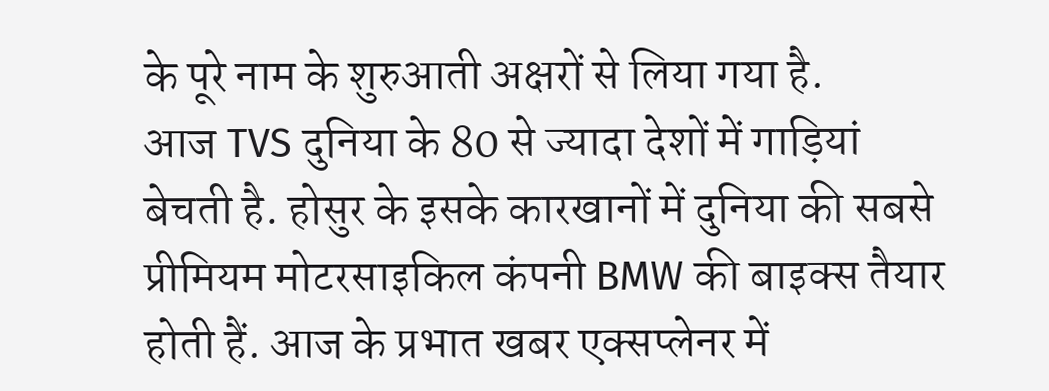के पूरे नाम के शुरुआती अक्षरों से लिया गया है.
आज TVS दुनिया के 80 से ज्यादा देशों में गाड़ियां बेचती है. होसुर के इसके कारखानों में दुनिया की सबसे प्रीमियम मोटरसाइकिल कंपनी BMW की बाइक्स तैयार होती हैं. आज के प्रभात खबर एक्सप्लेनर में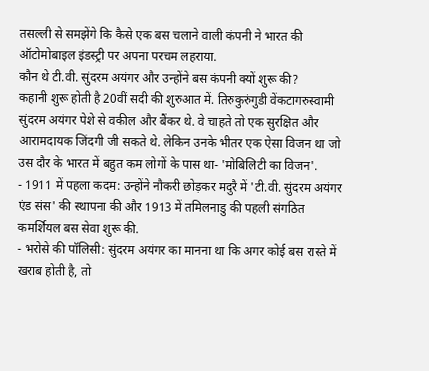तसल्ली से समझेंगे कि कैसे एक बस चलाने वाली कंपनी ने भारत की ऑटोमोबाइल इंडस्ट्री पर अपना परचम लहराया.
कौन थे टी.वी. सुंदरम अयंगर और उन्होंने बस कंपनी क्यों शुरू की?
कहानी शुरू होती है 20वीं सदी की शुरुआत में. तिरुकुरुंगुडी वेंकटागरुस्वामी सुंदरम अयंगर पेशे से वकील और बैंकर थे. वे चाहते तो एक सुरक्षित और आरामदायक जिंदगी जी सकते थे. लेकिन उनके भीतर एक ऐसा विजन था जो उस दौर के भारत में बहुत कम लोगों के पास था- 'मोबिलिटी का विजन'.
- 1911 में पहला कदम: उन्होंने नौकरी छोड़कर मदुरै में 'टी.वी. सुंदरम अयंगर एंड संस' की स्थापना की और 1913 में तमिलनाडु की पहली संगठित कमर्शियल बस सेवा शुरू की.
- भरोसे की पॉलिसी: सुंदरम अयंगर का मानना था कि अगर कोई बस रास्ते में खराब होती है, तो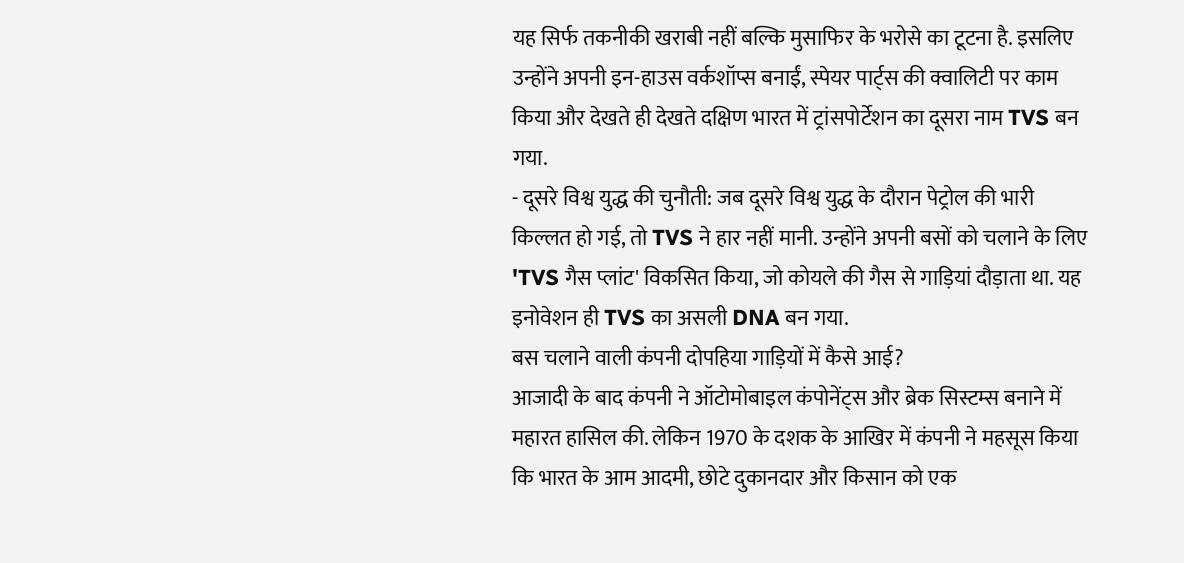यह सिर्फ तकनीकी खराबी नहीं बल्कि मुसाफिर के भरोसे का टूटना है. इसलिए उन्होंने अपनी इन-हाउस वर्कशॉप्स बनाईं, स्पेयर पार्ट्स की क्वालिटी पर काम किया और देखते ही देखते दक्षिण भारत में ट्रांसपोर्टेशन का दूसरा नाम TVS बन गया.
- दूसरे विश्व युद्ध की चुनौती: जब दूसरे विश्व युद्ध के दौरान पेट्रोल की भारी किल्लत हो गई, तो TVS ने हार नहीं मानी. उन्होंने अपनी बसों को चलाने के लिए 'TVS गैस प्लांट' विकसित किया, जो कोयले की गैस से गाड़ियां दौड़ाता था. यह इनोवेशन ही TVS का असली DNA बन गया.
बस चलाने वाली कंपनी दोपहिया गाड़ियों में कैसे आई?
आजादी के बाद कंपनी ने ऑटोमोबाइल कंपोनेंट्स और ब्रेक सिस्टम्स बनाने में महारत हासिल की. लेकिन 1970 के दशक के आखिर में कंपनी ने महसूस किया कि भारत के आम आदमी, छोटे दुकानदार और किसान को एक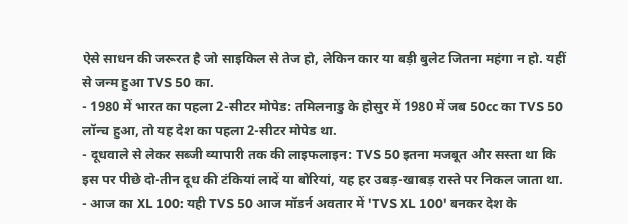ऐसे साधन की जरूरत है जो साइकिल से तेज हो, लेकिन कार या बड़ी बुलेट जितना महंगा न हो. यहीं से जन्म हुआ TVS 50 का.
- 1980 में भारत का पहला 2-सीटर मोपेड: तमिलनाडु के होसुर में 1980 में जब 50cc का TVS 50 लॉन्च हुआ, तो यह देश का पहला 2-सीटर मोपेड था.
- दूधवाले से लेकर सब्जी व्यापारी तक की लाइफलाइन: TVS 50 इतना मजबूत और सस्ता था कि इस पर पीछे दो-तीन दूध की टंकियां लादें या बोरियां, यह हर उबड़-खाबड़ रास्ते पर निकल जाता था.
- आज का XL 100: यही TVS 50 आज मॉडर्न अवतार में 'TVS XL 100' बनकर देश के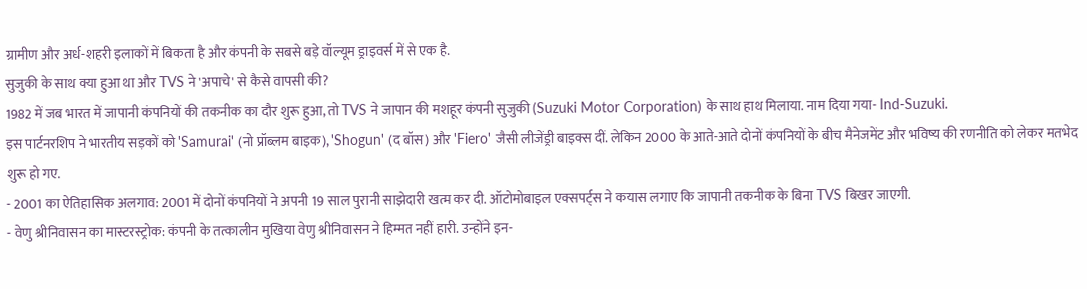ग्रामीण और अर्ध-शहरी इलाकों में बिकता है और कंपनी के सबसे बड़े वॉल्यूम ड्राइवर्स में से एक है.
सुजुकी के साथ क्या हुआ था और TVS ने 'अपाचे' से कैसे वापसी की?
1982 में जब भारत में जापानी कंपनियों की तकनीक का दौर शुरू हुआ, तो TVS ने जापान की मशहूर कंपनी सुजुकी (Suzuki Motor Corporation) के साथ हाथ मिलाया. नाम दिया गया- Ind-Suzuki.
इस पार्टनरशिप ने भारतीय सड़कों को 'Samurai' (नो प्रॉब्लम बाइक), 'Shogun' (द बॉस) और 'Fiero' जैसी लीजेंड्री बाइक्स दीं. लेकिन 2000 के आते-आते दोनों कंपनियों के बीच मैनेजमेंट और भविष्य की रणनीति को लेकर मतभेद शुरू हो गए.
- 2001 का ऐतिहासिक अलगाव: 2001 में दोनों कंपनियों ने अपनी 19 साल पुरानी साझेदारी खत्म कर दी. ऑटोमोबाइल एक्सपर्ट्स ने कयास लगाए कि जापानी तकनीक के बिना TVS बिखर जाएगी.
- वेणु श्रीनिवासन का मास्टरस्ट्रोक: कंपनी के तत्कालीन मुखिया वेणु श्रीनिवासन ने हिम्मत नहीं हारी. उन्होंने इन-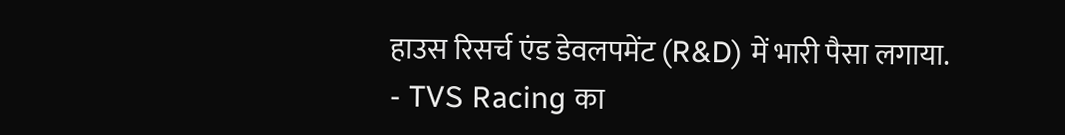हाउस रिसर्च एंड डेवलपमेंट (R&D) में भारी पैसा लगाया.
- TVS Racing का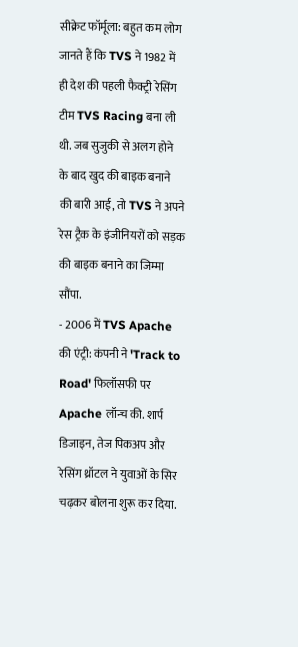सीक्रेट फॉर्मूला: बहुत कम लोग जानते हैं कि TVS ने 1982 में ही देश की पहली फैक्ट्री रेसिंग टीम TVS Racing बना ली थी. जब सुजुकी से अलग होने के बाद खुद की बाइक बनाने की बारी आई, तो TVS ने अपने रेस ट्रैक के इंजीनियरों को सड़क की बाइक बनाने का जिम्मा सौंपा.
- 2006 में TVS Apache की एंट्री: कंपनी ने 'Track to Road' फिलॉसफी पर Apache लॉन्च की. शार्प डिजाइन, तेज पिकअप और रेसिंग थ्रॉटल ने युवाओं के सिर चढ़कर बोलना शुरू कर दिया.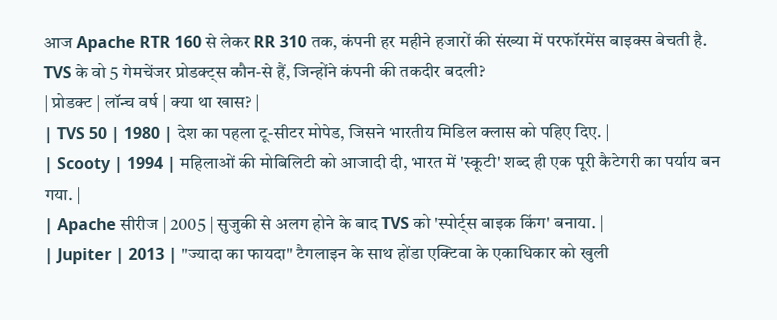आज Apache RTR 160 से लेकर RR 310 तक, कंपनी हर महीने हजारों की संख्या में परफॉरमेंस बाइक्स बेचती है.
TVS के वो 5 गेमचेंजर प्रोडक्ट्स कौन-से हैं, जिन्होंने कंपनी की तकदीर बदली?
| प्रोडक्ट | लॉन्च वर्ष | क्या था खास? |
| TVS 50 | 1980 | देश का पहला टू-सीटर मोपेड, जिसने भारतीय मिडिल क्लास को पहिए दिए. |
| Scooty | 1994 | महिलाओं की मोबिलिटी को आजादी दी, भारत में 'स्कूटी' शब्द ही एक पूरी कैटेगरी का पर्याय बन गया. |
| Apache सीरीज | 2005 | सुजुकी से अलग होने के बाद TVS को 'स्पोर्ट्स बाइक किंग' बनाया. |
| Jupiter | 2013 | "ज्यादा का फायदा" टैगलाइन के साथ होंडा एक्टिवा के एकाधिकार को खुली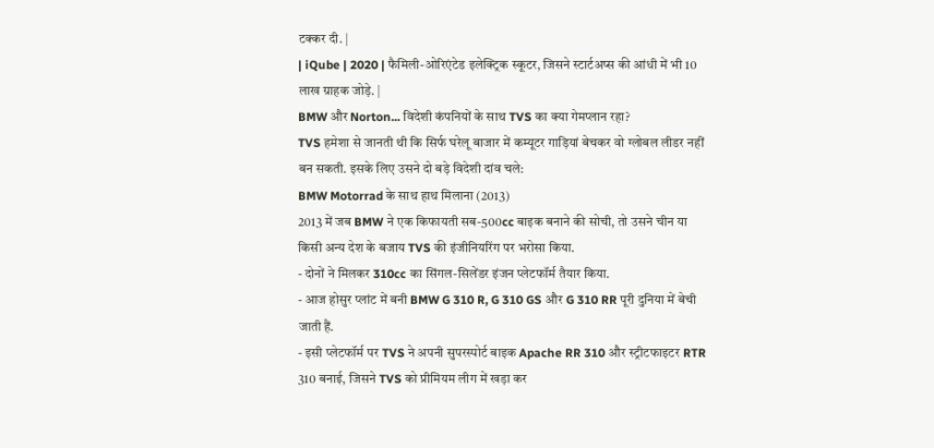टक्कर दी. |
| iQube | 2020 | फैमिली-ओरिएंटेड इलेक्ट्रिक स्कूटर, जिसने स्टार्टअप्स की आंधी में भी 10 लाख ग्राहक जोड़े. |
BMW और Norton... विदेशी कंपनियों के साथ TVS का क्या गेमप्लान रहा?
TVS हमेशा से जानती थी कि सिर्फ घरेलू बाजार में कम्यूटर गाड़ियां बेचकर वो ग्लोबल लीडर नहीं बन सकती. इसके लिए उसने दो बड़े विदेशी दांव चले:
BMW Motorrad के साथ हाथ मिलाना (2013)
2013 में जब BMW ने एक किफायती सब-500cc बाइक बनाने की सोची, तो उसने चीन या किसी अन्य देश के बजाय TVS की इंजीनियरिंग पर भरोसा किया.
- दोनों ने मिलकर 310cc का सिंगल-सिलेंडर इंजन प्लेटफॉर्म तैयार किया.
- आज होसुर प्लांट में बनी BMW G 310 R, G 310 GS और G 310 RR पूरी दुनिया में बेची जाती हैं.
- इसी प्लेटफॉर्म पर TVS ने अपनी सुपरस्पोर्ट बाइक Apache RR 310 और स्ट्रीटफाइटर RTR 310 बनाई, जिसने TVS को प्रीमियम लीग में खड़ा कर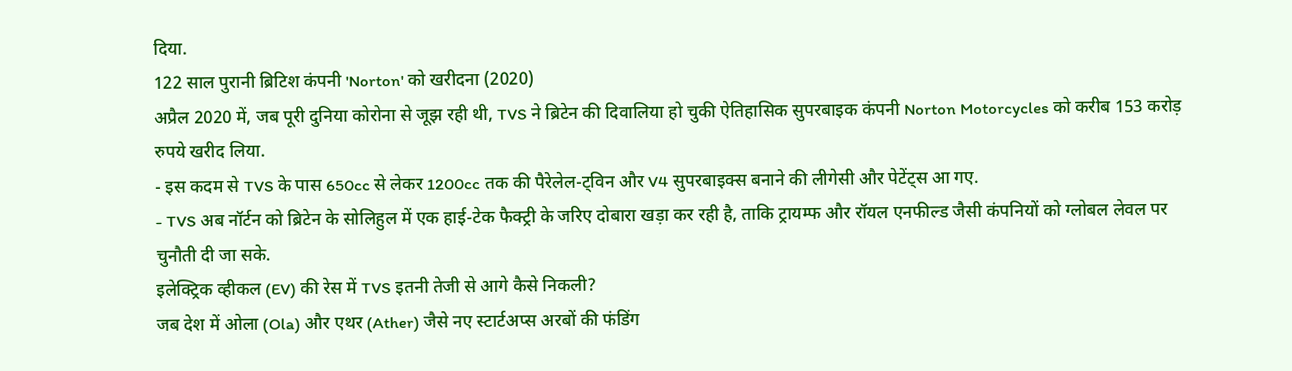दिया.
122 साल पुरानी ब्रिटिश कंपनी 'Norton' को खरीदना (2020)
अप्रैल 2020 में, जब पूरी दुनिया कोरोना से जूझ रही थी, TVS ने ब्रिटेन की दिवालिया हो चुकी ऐतिहासिक सुपरबाइक कंपनी Norton Motorcycles को करीब 153 करोड़ रुपये खरीद लिया.
- इस कदम से TVS के पास 650cc से लेकर 1200cc तक की पैरेलेल-ट्विन और V4 सुपरबाइक्स बनाने की लीगेसी और पेटेंट्स आ गए.
- TVS अब नॉर्टन को ब्रिटेन के सोलिहुल में एक हाई-टेक फैक्ट्री के जरिए दोबारा खड़ा कर रही है, ताकि ट्रायम्फ और रॉयल एनफील्ड जैसी कंपनियों को ग्लोबल लेवल पर चुनौती दी जा सके.
इलेक्ट्रिक व्हीकल (EV) की रेस में TVS इतनी तेजी से आगे कैसे निकली?
जब देश में ओला (Ola) और एथर (Ather) जैसे नए स्टार्टअप्स अरबों की फंडिंग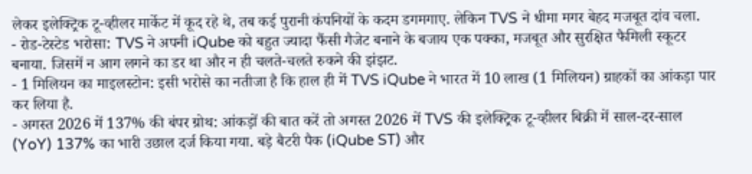लेकर इलेक्ट्रिक टू-व्हीलर मार्केट में कूद रहे थे, तब कई पुरानी कंपनियों के कदम डगमगाए. लेकिन TVS ने धीमा मगर बेहद मजबूत दांव चला.
- रोड-टेस्टेड भरोसा: TVS ने अपनी iQube को बहुत ज्यादा फैंसी गैजेट बनाने के बजाय एक पक्का, मजबूत और सुरक्षित फैमिली स्कूटर बनाया. जिसमें न आग लगने का डर था और न ही चलते-चलते रुकने की झंझट.
- 1 मिलियन का माइलस्टोन: इसी भरोसे का नतीजा है कि हाल ही में TVS iQube ने भारत में 10 लाख (1 मिलियन) ग्राहकों का आंकड़ा पार कर लिया है.
- अगस्त 2026 में 137% की बंपर ग्रोथ: आंकड़ों की बात करें तो अगस्त 2026 में TVS की इलेक्ट्रिक टू-व्हीलर बिक्री में साल-दर-साल (YoY) 137% का भारी उछाल दर्ज किया गया. बड़े बैटरी पैक (iQube ST) और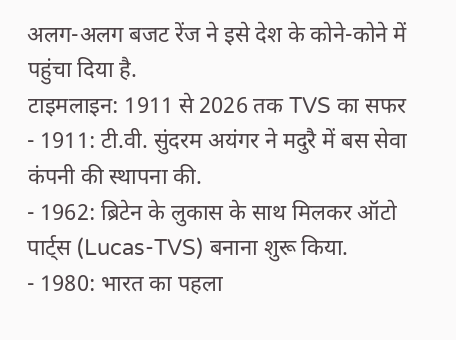अलग-अलग बजट रेंज ने इसे देश के कोने-कोने में पहुंचा दिया है.
टाइमलाइन: 1911 से 2026 तक TVS का सफर
- 1911: टी.वी. सुंदरम अयंगर ने मदुरै में बस सेवा कंपनी की स्थापना की.
- 1962: ब्रिटेन के लुकास के साथ मिलकर ऑटो पार्ट्स (Lucas-TVS) बनाना शुरू किया.
- 1980: भारत का पहला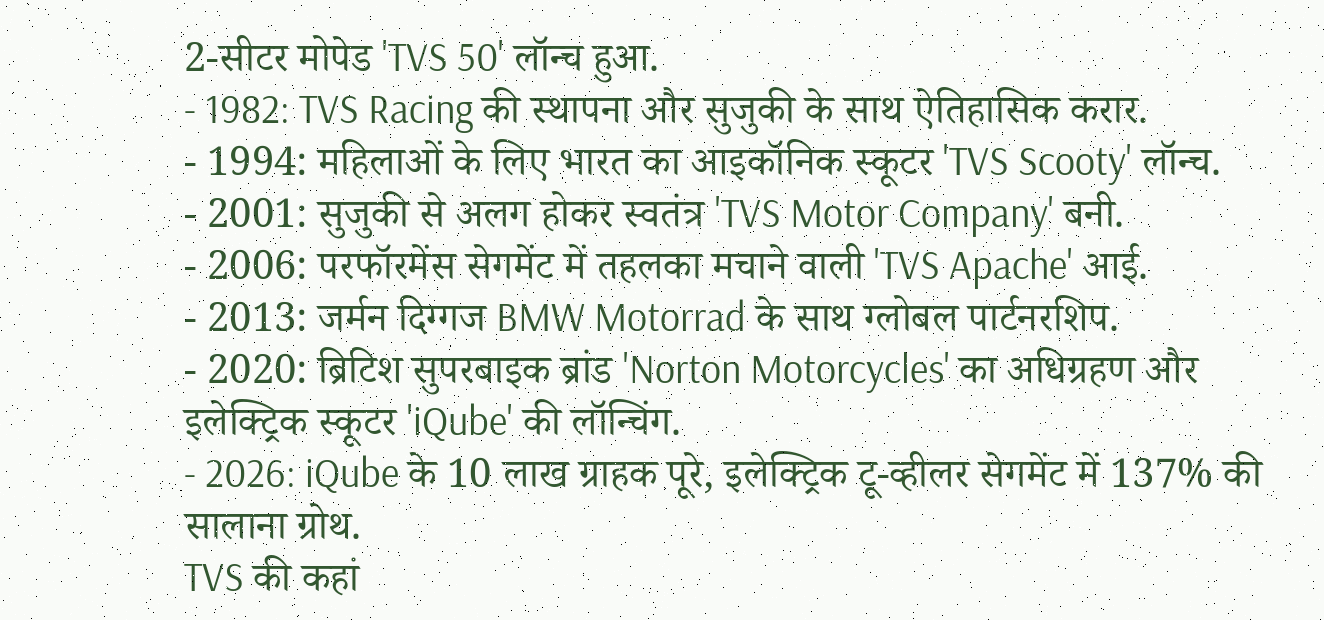2-सीटर मोपेड 'TVS 50' लॉन्च हुआ.
- 1982: TVS Racing की स्थापना और सुजुकी के साथ ऐतिहासिक करार.
- 1994: महिलाओं के लिए भारत का आइकॉनिक स्कूटर 'TVS Scooty' लॉन्च.
- 2001: सुजुकी से अलग होकर स्वतंत्र 'TVS Motor Company' बनी.
- 2006: परफॉरमेंस सेगमेंट में तहलका मचाने वाली 'TVS Apache' आई.
- 2013: जर्मन दिग्गज BMW Motorrad के साथ ग्लोबल पार्टनरशिप.
- 2020: ब्रिटिश सुपरबाइक ब्रांड 'Norton Motorcycles' का अधिग्रहण और इलेक्ट्रिक स्कूटर 'iQube' की लॉन्चिंग.
- 2026: iQube के 10 लाख ग्राहक पूरे, इलेक्ट्रिक टू-व्हीलर सेगमेंट में 137% की सालाना ग्रोथ.
TVS की कहां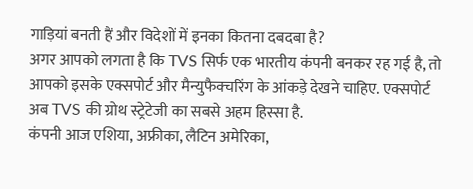गाड़ियां बनती हैं और विदेशों में इनका कितना दबदबा है?
अगर आपको लगता है कि TVS सिर्फ एक भारतीय कंपनी बनकर रह गई है, तो आपको इसके एक्सपोर्ट और मैन्युफैक्चरिंग के आंकड़े देखने चाहिए. एक्सपोर्ट अब TVS की ग्रोथ स्ट्रेटेजी का सबसे अहम हिस्सा है.
कंपनी आज एशिया, अफ्रीका, लैटिन अमेरिका,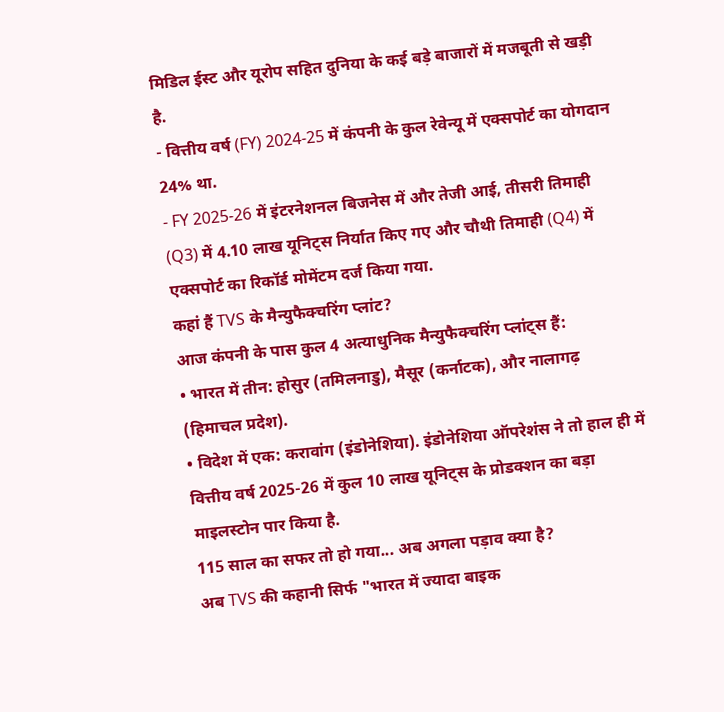मिडिल ईस्ट और यूरोप सहित दुनिया के कई बड़े बाजारों में मजबूती से खड़ी है.
- वित्तीय वर्ष (FY) 2024-25 में कंपनी के कुल रेवेन्यू में एक्सपोर्ट का योगदान 24% था.
- FY 2025-26 में इंटरनेशनल बिजनेस में और तेजी आई, तीसरी तिमाही (Q3) में 4.10 लाख यूनिट्स निर्यात किए गए और चौथी तिमाही (Q4) में एक्सपोर्ट का रिकॉर्ड मोमेंटम दर्ज किया गया.
कहां हैं TVS के मैन्युफैक्चरिंग प्लांट?
आज कंपनी के पास कुल 4 अत्याधुनिक मैन्युफैक्चरिंग प्लांट्स हैं:
• भारत में तीन: होसुर (तमिलनाडु), मैसूर (कर्नाटक), और नालागढ़ (हिमाचल प्रदेश).
• विदेश में एक: करावांग (इंडोनेशिया). इंडोनेशिया ऑपरेशंस ने तो हाल ही में वित्तीय वर्ष 2025-26 में कुल 10 लाख यूनिट्स के प्रोडक्शन का बड़ा माइलस्टोन पार किया है.
115 साल का सफर तो हो गया... अब अगला पड़ाव क्या है?
अब TVS की कहानी सिर्फ "भारत में ज्यादा बाइक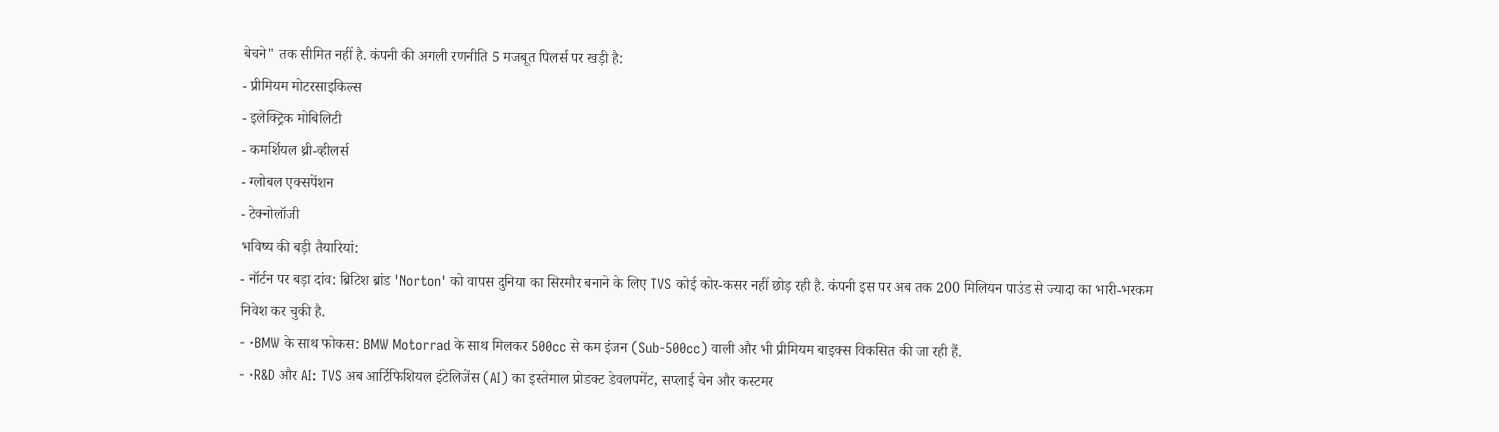बेचने" तक सीमित नहीं है. कंपनी की अगली रणनीति 5 मजबूत पिलर्स पर खड़ी है:
- प्रीमियम मोटरसाइकिल्स
- इलेक्ट्रिक मोबिलिटी
- कमर्शियल थ्री-व्हीलर्स
- ग्लोबल एक्सपेंशन
- टेक्नोलॉजी
भविष्य की बड़ी तैयारियां:
- नॉर्टन पर बड़ा दांव: ब्रिटिश ब्रांड 'Norton' को वापस दुनिया का सिरमौर बनाने के लिए TVS कोई कोर-कसर नहीं छोड़ रही है. कंपनी इस पर अब तक 200 मिलियन पाउंड से ज्यादा का भारी-भरकम निवेश कर चुकी है.
- ·BMW के साथ फोकस: BMW Motorrad के साथ मिलकर 500cc से कम इंजन (Sub-500cc) वाली और भी प्रीमियम बाइक्स विकसित की जा रही हैं.
- ·R&D और AI: TVS अब आर्टिफिशियल इंटेलिजेंस (AI) का इस्तेमाल प्रोडक्ट डेवलपमेंट, सप्लाई चेन और कस्टमर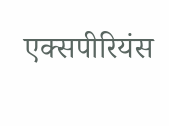एक्सपीरियंस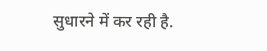सुधारने में कर रही है.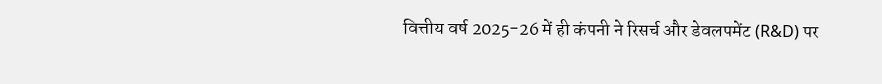वित्तीय वर्ष 2025-26 में ही कंपनी ने रिसर्च और डेवलपमेंट (R&D) पर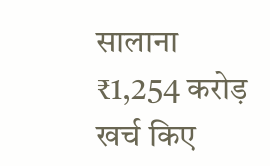सालाना ₹1,254 करोड़ खर्च किए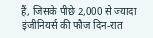हैं, जिसके पीछे 2,000 से ज्यादा इंजीनियर्स की फौज दिन-रात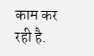काम कर रही है.